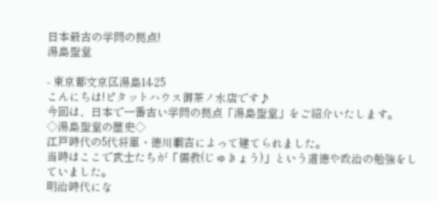日本最古の学問の拠点!
湯島聖堂

- 東京都文京区湯島14-25
こんにちは!ピタットハウス御茶ノ水店です♪
今回は、日本で一番古い学問の拠点「湯島聖堂」をご紹介いたします。
◇湯島聖堂の歴史◇
江戸時代の5代将軍・徳川綱吉によって建てられました。
当時はここで武士たちが「儒教(じゅきょう)」という道徳や政治の勉強をしていました。
明治時代にな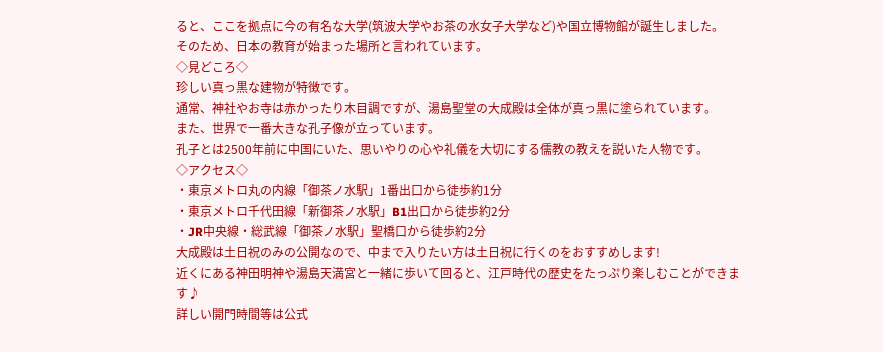ると、ここを拠点に今の有名な大学(筑波大学やお茶の水女子大学など)や国立博物館が誕生しました。
そのため、日本の教育が始まった場所と言われています。
◇見どころ◇
珍しい真っ黒な建物が特徴です。
通常、神社やお寺は赤かったり木目調ですが、湯島聖堂の大成殿は全体が真っ黒に塗られています。
また、世界で一番大きな孔子像が立っています。
孔子とは2500年前に中国にいた、思いやりの心や礼儀を大切にする儒教の教えを説いた人物です。
◇アクセス◇
・東京メトロ丸の内線「御茶ノ水駅」1番出口から徒歩約1分
・東京メトロ千代田線「新御茶ノ水駅」B1出口から徒歩約2分
・JR中央線・総武線「御茶ノ水駅」聖橋口から徒歩約2分
大成殿は土日祝のみの公開なので、中まで入りたい方は土日祝に行くのをおすすめします!
近くにある神田明神や湯島天満宮と一緒に歩いて回ると、江戸時代の歴史をたっぷり楽しむことができます♪
詳しい開門時間等は公式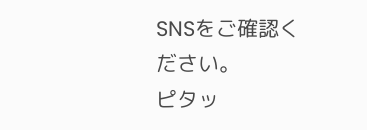SNSをご確認ください。
ピタッ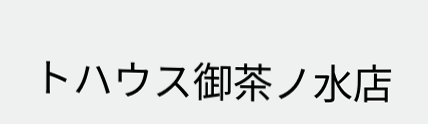トハウス御茶ノ水店